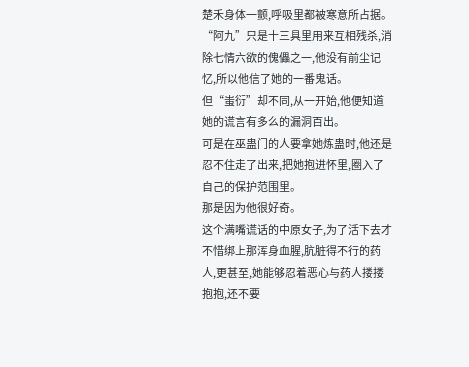楚禾身体一颤,呼吸里都被寒意所占据。
“阿九”只是十三具里用来互相残杀,消除七情六欲的傀儡之一,他没有前尘记忆,所以他信了她的一番鬼话。
但“蚩衍”却不同,从一开始,他便知道她的谎言有多么的漏洞百出。
可是在巫蛊门的人要拿她炼蛊时,他还是忍不住走了出来,把她抱进怀里,圈入了自己的保护范围里。
那是因为他很好奇。
这个满嘴谎话的中原女子,为了活下去才不惜绑上那浑身血腥,肮脏得不行的药人,更甚至,她能够忍着恶心与药人搂搂抱抱,还不要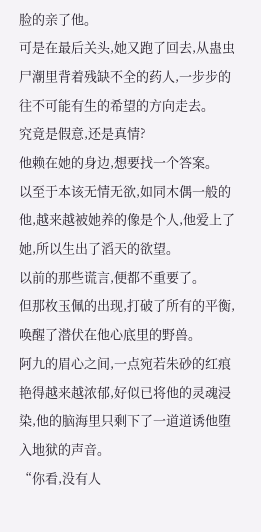脸的亲了他。
可是在最后关头,她又跑了回去,从蛊虫尸潮里背着残缺不全的药人,一步步的往不可能有生的希望的方向走去。
究竟是假意,还是真情?
他赖在她的身边,想要找一个答案。
以至于本该无情无欲,如同木偶一般的他,越来越被她养的像是个人,他爱上了她,所以生出了滔天的欲望。
以前的那些谎言,便都不重要了。
但那枚玉佩的出现,打破了所有的平衡,唤醒了潜伏在他心底里的野兽。
阿九的眉心之间,一点宛若朱砂的红痕艳得越来越浓郁,好似已将他的灵魂浸染,他的脑海里只剩下了一道道诱他堕入地狱的声音。
“你看,没有人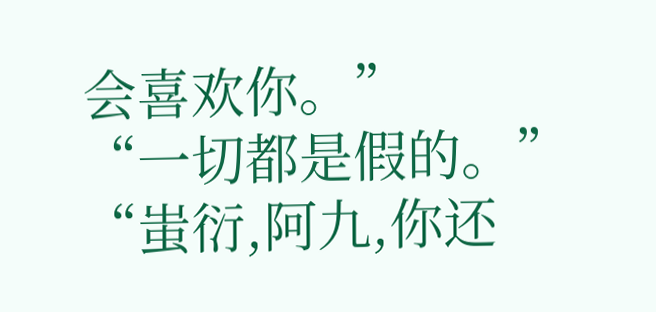会喜欢你。”
“一切都是假的。”
“蚩衍,阿九,你还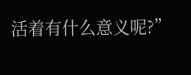活着有什么意义呢?”